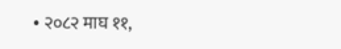• २०८२ माघ ११,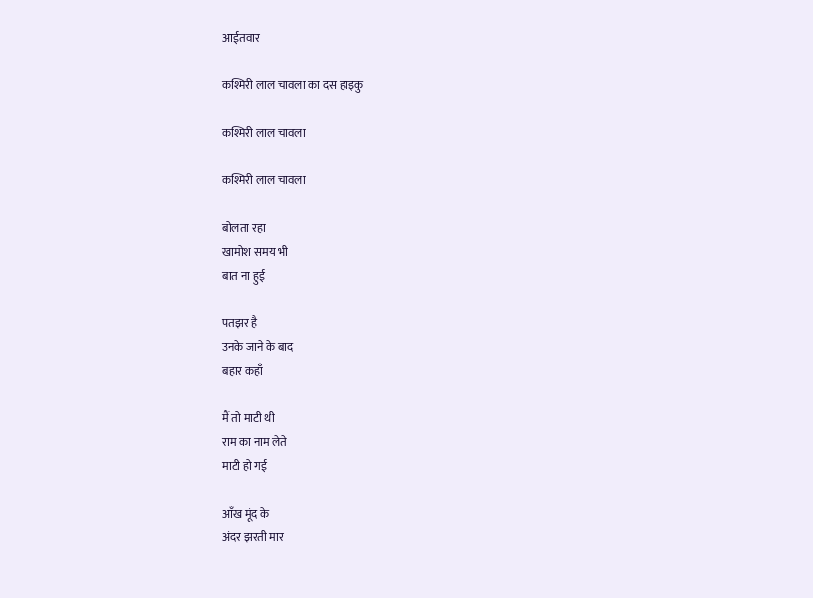आईतवार

कश्मिरी लाल चावला का दस हाइकु

कश्मिरी लाल चावला

कश्मिरी लाल चावला

बोलता रहा
खामोश समय भी
बात ना हुई

पतझर है
उनके जाने के बाद
बहार कहाँ

मैं तो माटी थी
राम का नाम लेते
माटी हो गई

आँख मूंद के
अंदर झरती मार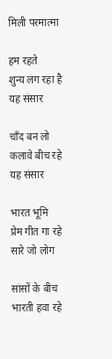मिली परमात्मा

हम रहते
शुन्य लग रहा है
यह संसार

चाँद बन लो
कलावे बीच रहे
यह संसार

भारत भूमि
प्रेम गीत गा रहे
सारे जो लोग

सांसों के बीच
भारती हवा रहे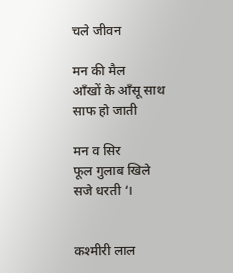चले जीवन

मन की मैल
आँखों के आँसू साथ
साफ हो जाती

मन व सिर
फूल गुलाब खिले
सजे धरती ‘।


कश्मीरी लाल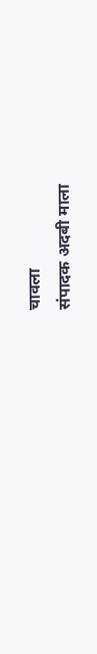चावला
संपादक अदबी माला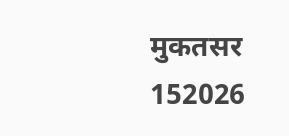मुकतसर 152026